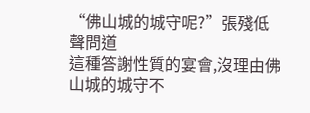“佛山城的城守呢?”張殘低聲問道
這種答謝性質的宴會,沒理由佛山城的城守不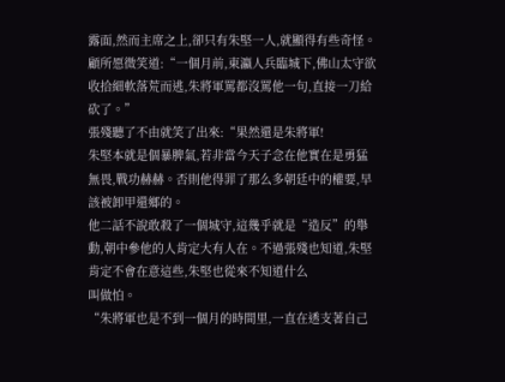露面,然而主席之上,卻只有朱堅一人,就顯得有些奇怪。
顧所愿微笑道:“一個月前,東瀛人兵臨城下,佛山太守欲收拾細軟落荒而逃,朱將軍罵都沒罵他一句,直接一刀給砍了。”
張殘聽了不由就笑了出來:“果然還是朱將軍!
朱堅本就是個暴脾氣,若非當今天子念在他實在是勇猛無畏,戰功赫赫。否則他得罪了那么多朝廷中的權要,早該被卸甲還鄉的。
他二話不說敢殺了一個城守,這幾乎就是“造反”的舉動,朝中參他的人肯定大有人在。不過張殘也知道,朱堅肯定不會在意這些,朱堅也從來不知道什么
叫做怕。
“朱將軍也是不到一個月的時間里,一直在透支著自己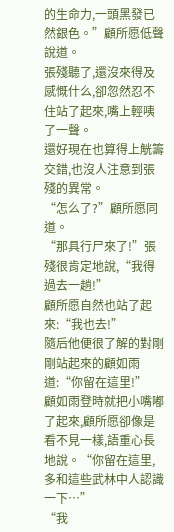的生命力,一頭黑發已然銀色。”顧所愿低聲說道。
張殘聽了,還沒來得及感慨什么,卻忽然忍不住站了起來,嘴上輕咦了一聲。
還好現在也算得上觥籌交錯,也沒人注意到張殘的異常。
“怎么了?”顧所愿同道。
“那具行尸來了!”張殘很肯定地說,“我得過去一趟!”
顧所愿自然也站了起來:“我也去!”
隨后他便很了解的對剛剛站起來的顧如雨道:“你留在這里!”
顧如雨登時就把小嘴嘟了起來,顧所愿卻像是看不見一樣,語重心長地說。“你留在這里,多和這些武林中人認識一下…”
“我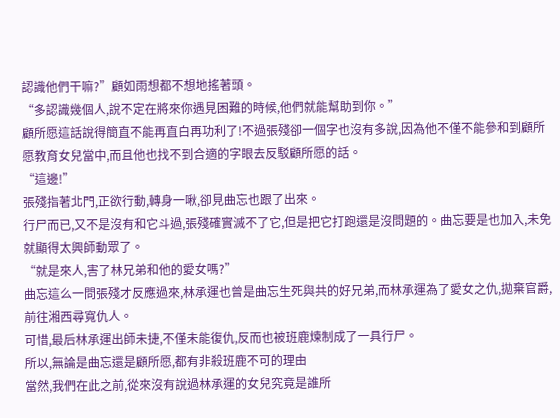認識他們干嘛?”顧如雨想都不想地搖著頭。
“多認識幾個人,說不定在將來你遇見困難的時候,他們就能幫助到你。”
顧所愿這話說得簡直不能再直白再功利了!不過張殘卻一個字也沒有多說,因為他不僅不能參和到顧所愿教育女兒當中,而且他也找不到合適的字眼去反駁顧所愿的話。
“這邊!”
張殘指著北門,正欲行動,轉身一啾,卻見曲忘也跟了出來。
行尸而已,又不是沒有和它斗過,張殘確實滅不了它,但是把它打跑還是沒問題的。曲忘要是也加入,未免就顯得太興師動眾了。
“就是來人,害了林兄弟和他的愛女嗎?”
曲忘這么一問張殘才反應過來,林承運也曾是曲忘生死與共的好兄弟,而林承運為了愛女之仇,拋棄官爵,前往湘西尋寬仇人。
可惜,最后林承運出師未捷,不僅未能復仇,反而也被班鹿煉制成了一具行尸。
所以,無論是曲忘還是顧所愿,都有非殺班鹿不可的理由
當然,我們在此之前,從來沒有說過林承運的女兒究竟是誰所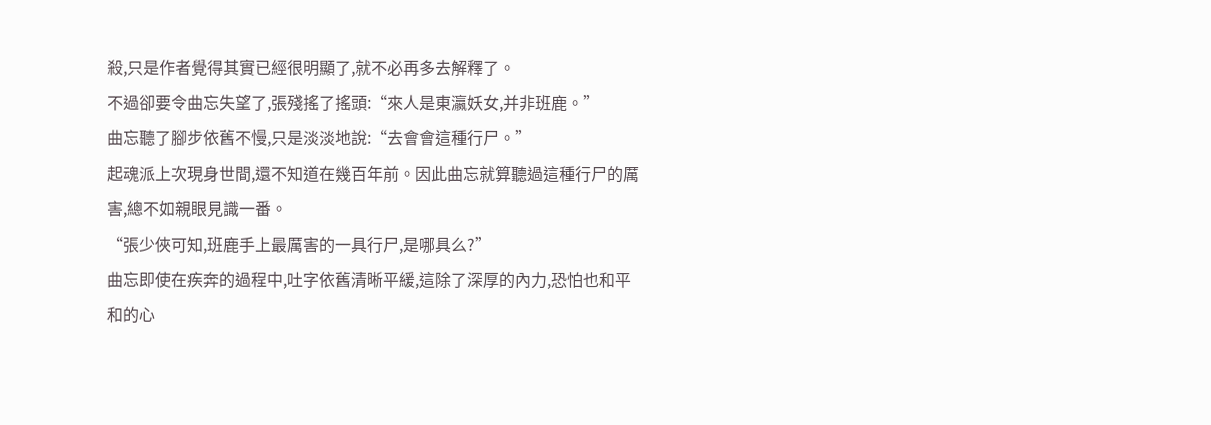殺,只是作者覺得其實已經很明顯了,就不必再多去解釋了。
不過卻要令曲忘失望了,張殘搖了搖頭:“來人是東瀛妖女,并非班鹿。”
曲忘聽了腳步依舊不慢,只是淡淡地說:“去會會這種行尸。”
起魂派上次現身世間,還不知道在幾百年前。因此曲忘就算聽過這種行尸的厲害,總不如親眼見識一番。
“張少俠可知,班鹿手上最厲害的一具行尸,是哪具么?”
曲忘即使在疾奔的過程中,吐字依舊清晰平緩,這除了深厚的內力,恐怕也和平和的心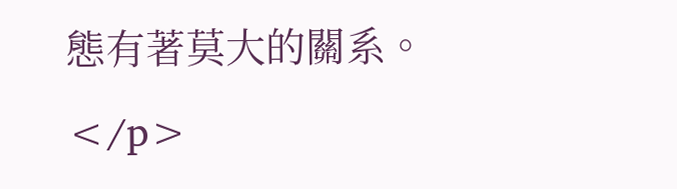態有著莫大的關系。</p>